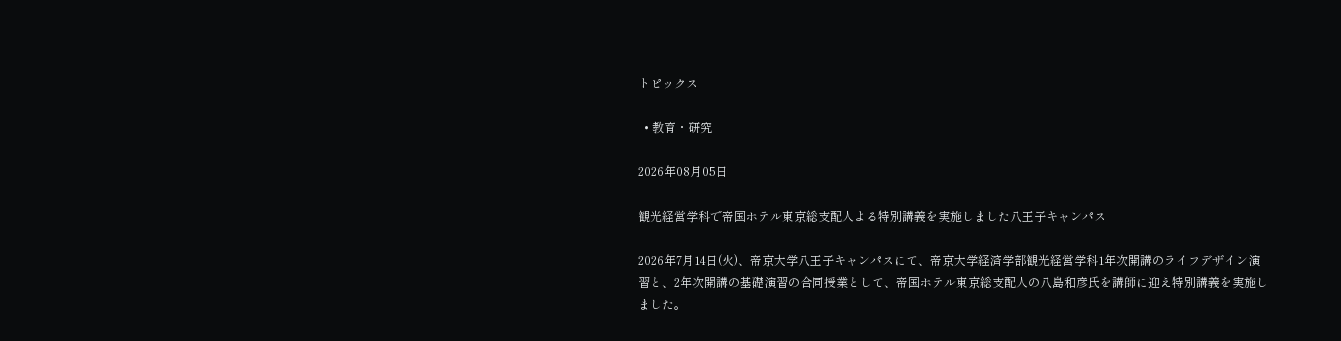トピックス

  • 教育・研究

2026年08月05日

観光経営学科で帝国ホテル東京総支配人よる特別講義を実施しました八王子キャンパス

2026年7月14日(火)、帝京大学八王子キャンパスにて、帝京大学経済学部観光経営学科1年次開講のライフデザイン演習と、2年次開講の基礎演習の合同授業として、帝国ホテル東京総支配人の八島和彦氏を講師に迎え特別講義を実施しました。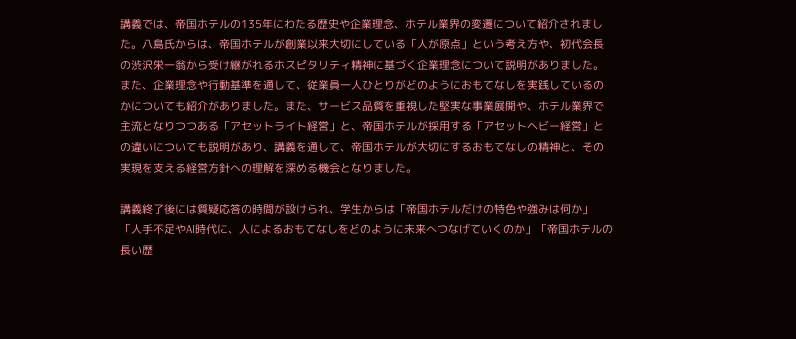講義では、帝国ホテルの135年にわたる歴史や企業理念、ホテル業界の変遷について紹介されました。八島氏からは、帝国ホテルが創業以来大切にしている「人が原点」という考え方や、初代会長の渋沢栄一翁から受け継がれるホスピタリティ精神に基づく企業理念について説明がありました。また、企業理念や行動基準を通して、従業員一人ひとりがどのようにおもてなしを実践しているのかについても紹介がありました。また、サービス品質を重視した堅実な事業展開や、ホテル業界で主流となりつつある「アセットライト経営」と、帝国ホテルが採用する「アセットヘビー経営」との違いについても説明があり、講義を通して、帝国ホテルが大切にするおもてなしの精神と、その実現を支える経営方針への理解を深める機会となりました。

講義終了後には質疑応答の時間が設けられ、学生からは「帝国ホテルだけの特色や強みは何か」「人手不足やAI時代に、人によるおもてなしをどのように未来へつなげていくのか」「帝国ホテルの長い歴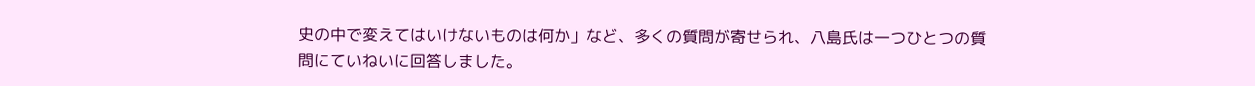史の中で変えてはいけないものは何か」など、多くの質問が寄せられ、八島氏は一つひとつの質問にていねいに回答しました。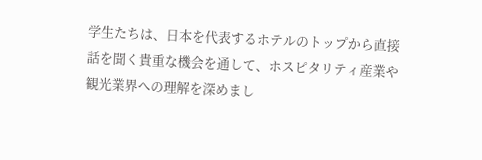学生たちは、日本を代表するホテルのトップから直接話を聞く貴重な機会を通して、ホスピタリティ産業や観光業界への理解を深めまし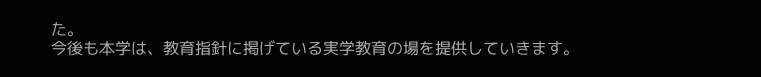た。
今後も本学は、教育指針に掲げている実学教育の場を提供していきます。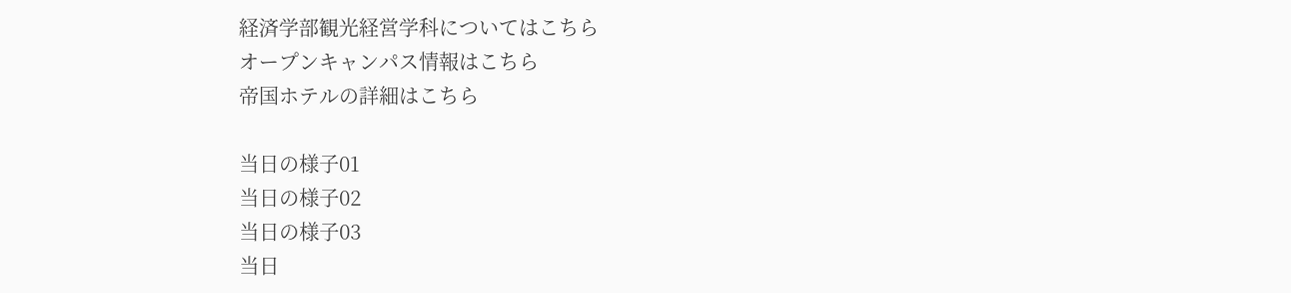経済学部観光経営学科についてはこちら
オープンキャンパス情報はこちら
帝国ホテルの詳細はこちら

当日の様子01
当日の様子02
当日の様子03
当日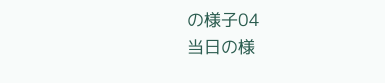の様子04
当日の様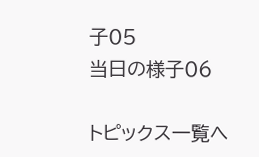子05
当日の様子06

トピックス一覧へ